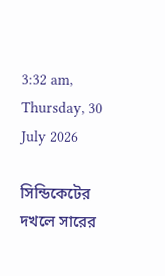3:32 am, Thursday, 30 July 2026

সিন্ডিকেটের দখলে সারের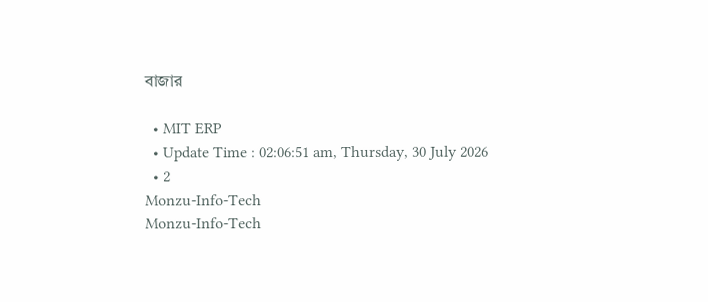বাজার

  • MIT ERP
  • Update Time : 02:06:51 am, Thursday, 30 July 2026
  • 2
Monzu-Info-Tech
Monzu-Info-Tech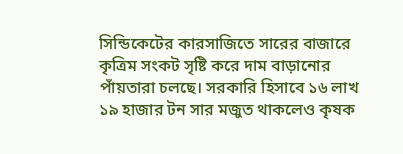সিন্ডিকেটের কারসাজিতে সারের বাজারে কৃত্রিম সংকট সৃষ্টি করে দাম বাড়ানোর পাঁয়তারা চলছে। সরকারি হিসাবে ১৬ লাখ ১৯ হাজার টন সার মজুত থাকলেও কৃষক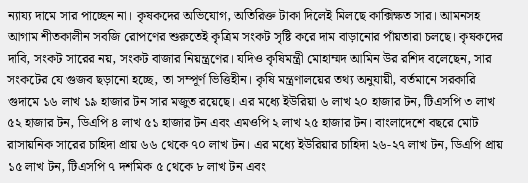ন্যায্য দামে সার পাচ্ছেন না। কৃষকদের অভিযোগ, অতিরিক্ত টাকা দিলেই মিলছে কাক্সিক্ষত সার। আমনসহ আগাম শীতকালীন সবজি রোপণের শুরুতেই কৃত্রিম সংকট সৃষ্টি করে দাম বাড়ানোর পাঁয়তারা চলছে। কৃষকদের দাবি, সংকট সারের নয়, সংকট বাজার নিয়ন্ত্রণের। যদিও কৃষিমন্ত্রী মোহাম্মদ আমিন উর রশিদ বলেছেন, সার সংকটের যে গুজব ছড়ানো হচ্ছে, তা সম্পূর্ণ ভিত্তিহীন। কৃষি মন্ত্রণালয়ের তথ্য অনুযায়ী, বর্তমানে সরকারি গুদামে ১৬ লাখ ১৯ হাজার টন সার মজুত রয়েছে। এর মধ্যে ইউরিয়া ৬ লাখ ২০ হাজার টন, টিএসপি ৩ লাখ ৫২ হাজার টন, ডিএপি ৪ লাখ ৫১ হাজার টন এবং এমওপি ২ লাখ ২৫ হাজার টন। বাংলাদেশে বছরে মোট রাসায়নিক সারের চাহিদা প্রায় ৬৬ থেকে ৭০ লাখ টন। এর মধ্যে ইউরিয়ার চাহিদা ২৬-২৭ লাখ টন, ডিএপি প্রায় ১৫ লাখ টন, টিএসপি ৭ দশমিক ৫ থেকে ৮ লাখ টন এবং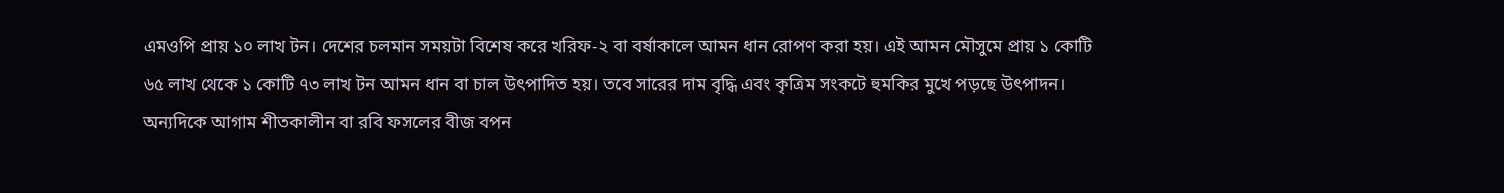এমওপি প্রায় ১০ লাখ টন। দেশের চলমান সময়টা বিশেষ করে খরিফ-২ বা বর্ষাকালে আমন ধান রোপণ করা হয়। এই আমন মৌসুমে প্রায় ১ কোটি ৬৫ লাখ থেকে ১ কোটি ৭৩ লাখ টন আমন ধান বা চাল উৎপাদিত হয়। তবে সারের দাম বৃদ্ধি এবং কৃত্রিম সংকটে হুমকির মুখে পড়ছে উৎপাদন। অন্যদিকে আগাম শীতকালীন বা রবি ফসলের বীজ বপন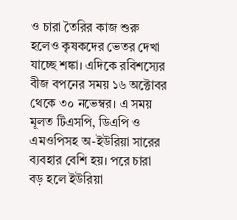ও চারা তৈরির কাজ শুরু হলেও কৃষকদের ভেতর দেখা যাচ্ছে শঙ্কা। এদিকে রবিশস্যের বীজ বপনের সময় ১৬ অক্টোবর থেকে ৩০ নভেম্বর। এ সময় মূলত টিএসপি, ডিএপি ও এমওপিসহ অ-ইউরিয়া সারের ব্যবহার বেশি হয়। পরে চারা বড় হলে ইউরিয়া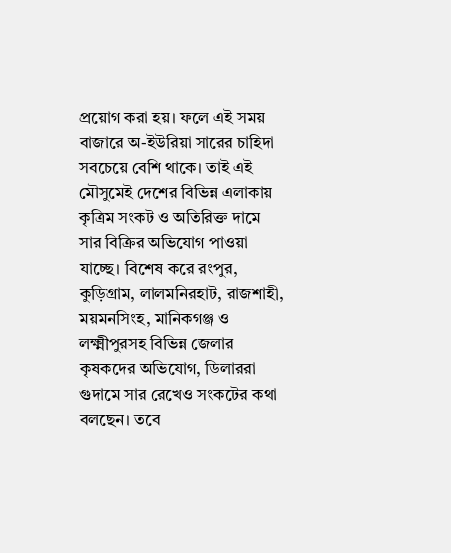প্রয়োগ করা হয়। ফলে এই সময় বাজারে অ-ইউরিয়া সারের চাহিদা সবচেয়ে বেশি থাকে। তাই এই মৌসুমেই দেশের বিভিন্ন এলাকায় কৃত্রিম সংকট ও অতিরিক্ত দামে সার বিক্রির অভিযোগ পাওয়া যাচ্ছে। বিশেষ করে রংপুর, কুড়িগ্রাম, লালমনিরহাট, রাজশাহী, ময়মনসিংহ, মানিকগঞ্জ ও লক্ষ্মীপুরসহ বিভিন্ন জেলার কৃষকদের অভিযোগ, ডিলাররা গুদামে সার রেখেও সংকটের কথা বলছেন। তবে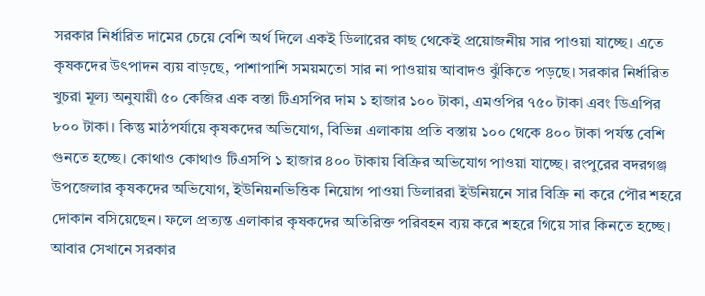সরকার নির্ধারিত দামের চেয়ে বেশি অর্থ দিলে একই ডিলারের কাছ থেকেই প্রয়োজনীয় সার পাওয়া যাচ্ছে। এতে কৃষকদের উৎপাদন ব্যয় বাড়ছে, পাশাপাশি সময়মতো সার না পাওয়ায় আবাদও ঝুঁকিতে পড়ছে। সরকার নির্ধারিত খুচরা মূল্য অনুযায়ী ৫০ কেজির এক বস্তা টিএসপির দাম ১ হাজার ১০০ টাকা, এমওপির ৭৫০ টাকা এবং ডিএপির ৮০০ টাকা। কিন্তু মাঠপর্যায়ে কৃষকদের অভিযোগ, বিভিন্ন এলাকায় প্রতি বস্তায় ১০০ থেকে ৪০০ টাকা পর্যন্ত বেশি গুনতে হচ্ছে। কোথাও কোথাও টিএসপি ১ হাজার ৪০০ টাকায় বিক্রির অভিযোগ পাওয়া যাচ্ছে। রংপুরের বদরগঞ্জ উপজেলার কৃষকদের অভিযোগ, ইউনিয়নভিত্তিক নিয়োগ পাওয়া ডিলাররা ইউনিয়নে সার বিক্রি না করে পৌর শহরে দোকান বসিয়েছেন। ফলে প্রত্যন্ত এলাকার কৃষকদের অতিরিক্ত পরিবহন ব্যয় করে শহরে গিয়ে সার কিনতে হচ্ছে। আবার সেখানে সরকার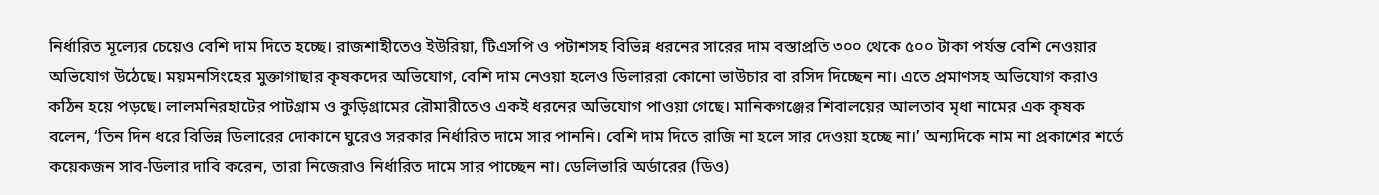নির্ধারিত মূল্যের চেয়েও বেশি দাম দিতে হচ্ছে। রাজশাহীতেও ইউরিয়া, টিএসপি ও পটাশসহ বিভিন্ন ধরনের সারের দাম বস্তাপ্রতি ৩০০ থেকে ৫০০ টাকা পর্যন্ত বেশি নেওয়ার অভিযোগ উঠেছে। ময়মনসিংহের মুক্তাগাছার কৃষকদের অভিযোগ, বেশি দাম নেওয়া হলেও ডিলাররা কোনো ভাউচার বা রসিদ দিচ্ছেন না। এতে প্রমাণসহ অভিযোগ করাও কঠিন হয়ে পড়ছে। লালমনিরহাটের পাটগ্রাম ও কুড়িগ্রামের রৌমারীতেও একই ধরনের অভিযোগ পাওয়া গেছে। মানিকগঞ্জের শিবালয়ের আলতাব মৃধা নামের এক কৃষক বলেন, ‘তিন দিন ধরে বিভিন্ন ডিলারের দোকানে ঘুরেও সরকার নির্ধারিত দামে সার পাননি। বেশি দাম দিতে রাজি না হলে সার দেওয়া হচ্ছে না।’ অন্যদিকে নাম না প্রকাশের শর্তে কয়েকজন সাব-ডিলার দাবি করেন, তারা নিজেরাও নির্ধারিত দামে সার পাচ্ছেন না। ডেলিভারি অর্ডারের (ডিও)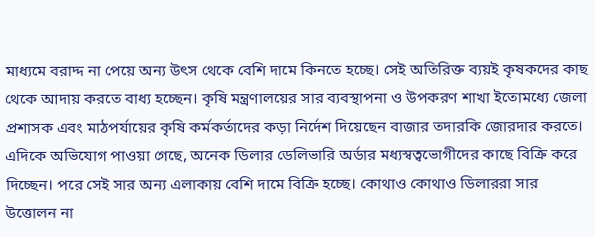মাধ্যমে বরাদ্দ না পেয়ে অন্য উৎস থেকে বেশি দামে কিনতে হচ্ছে। সেই অতিরিক্ত ব্যয়ই কৃষকদের কাছ থেকে আদায় করতে বাধ্য হচ্ছেন। কৃষি মন্ত্রণালয়ের সার ব্যবস্থাপনা ও উপকরণ শাখা ইতোমধ্যে জেলা প্রশাসক এবং মাঠপর্যায়ের কৃষি কর্মকর্তাদের কড়া নির্দেশ দিয়েছেন বাজার তদারকি জোরদার করতে। এদিকে অভিযোগ পাওয়া গেছে, অনেক ডিলার ডেলিভারি অর্ডার মধ্যস্বত্বভোগীদের কাছে বিক্রি করে দিচ্ছেন। পরে সেই সার অন্য এলাকায় বেশি দামে বিক্রি হচ্ছে। কোথাও কোথাও ডিলাররা সার উত্তোলন না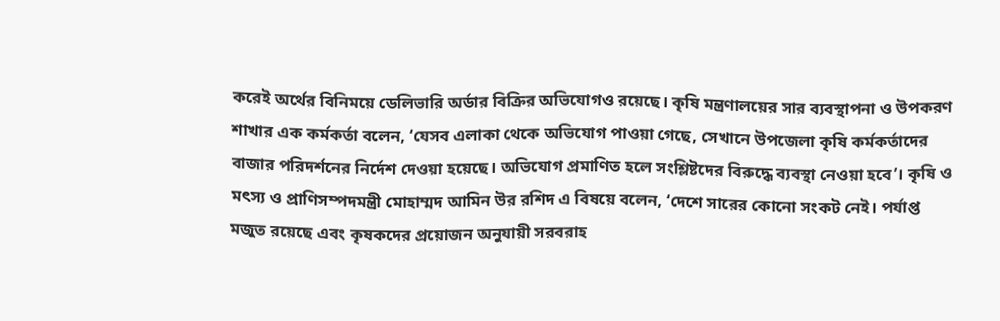করেই অর্থের বিনিময়ে ডেলিভারি অর্ডার বিক্রির অভিযোগও রয়েছে। কৃষি মন্ত্রণালয়ের সার ব্যবস্থাপনা ও উপকরণ শাখার এক কর্মকর্তা বলেন, ‘যেসব এলাকা থেকে অভিযোগ পাওয়া গেছে, সেখানে উপজেলা কৃষি কর্মকর্তাদের বাজার পরিদর্শনের নির্দেশ দেওয়া হয়েছে। অভিযোগ প্রমাণিত হলে সংশ্লিষ্টদের বিরুদ্ধে ব্যবস্থা নেওয়া হবে’। কৃষি ও মৎস্য ও প্রাণিসম্পদমন্ত্রী মোহাম্মদ আমিন উর রশিদ এ বিষয়ে বলেন, ‘দেশে সারের কোনো সংকট নেই। পর্যাপ্ত মজুত রয়েছে এবং কৃষকদের প্রয়োজন অনুযায়ী সরবরাহ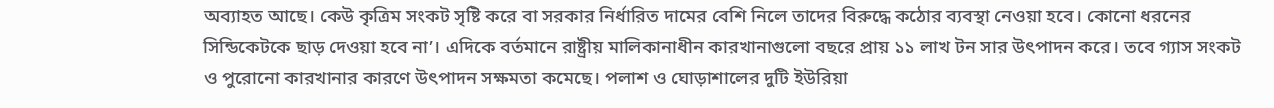অব্যাহত আছে। কেউ কৃত্রিম সংকট সৃষ্টি করে বা সরকার নির্ধারিত দামের বেশি নিলে তাদের বিরুদ্ধে কঠোর ব্যবস্থা নেওয়া হবে। কোনো ধরনের সিন্ডিকেটকে ছাড় দেওয়া হবে না’। এদিকে বর্তমানে রাষ্ট্রীয় মালিকানাধীন কারখানাগুলো বছরে প্রায় ১১ লাখ টন সার উৎপাদন করে। তবে গ্যাস সংকট ও পুরোনো কারখানার কারণে উৎপাদন সক্ষমতা কমেছে। পলাশ ও ঘোড়াশালের দুটি ইউরিয়া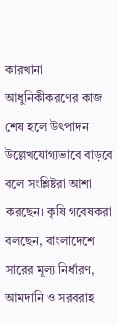কারখানা আধুনিকীকরণের কাজ শেষ হলে উৎপাদন উল্লেখযোগ্যভাবে বাড়বে বলে সংশ্লিষ্টরা আশা করছেন। কৃষি গবেষকরা বলছেন, বাংলাদেশে সারের মূল্য নির্ধারণ, আমদানি ও সরবরাহ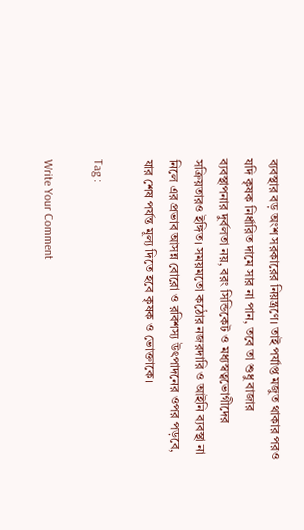ব্যবস্থার বড় অংশ সরকারের নিয়ন্ত্রণে। তাই পর্যাপ্ত মজুত থাকার পরও যদি কৃষক নির্ধারিত দামে সার না পান, তবে তা শুধু বাজার ব্যবস্থাপনার দুর্বলতা নয়, বরং সিন্ডিকেট ও মধ্যস্বত্বভোগীদের সক্রিয়তারও ইঙ্গিত। সময়মতো কঠোর নজরদারি ও আইনি ব্যবস্থা না নিলে এর প্রভাব আসন্ন বোরো ও রবিশস্য উৎপাদনের ওপর পড়বে, যার শেষ পর্যন্ত মূল্য দিতে হবে কৃষক ও ভোক্তাকে।

Tag :

Write Your Comment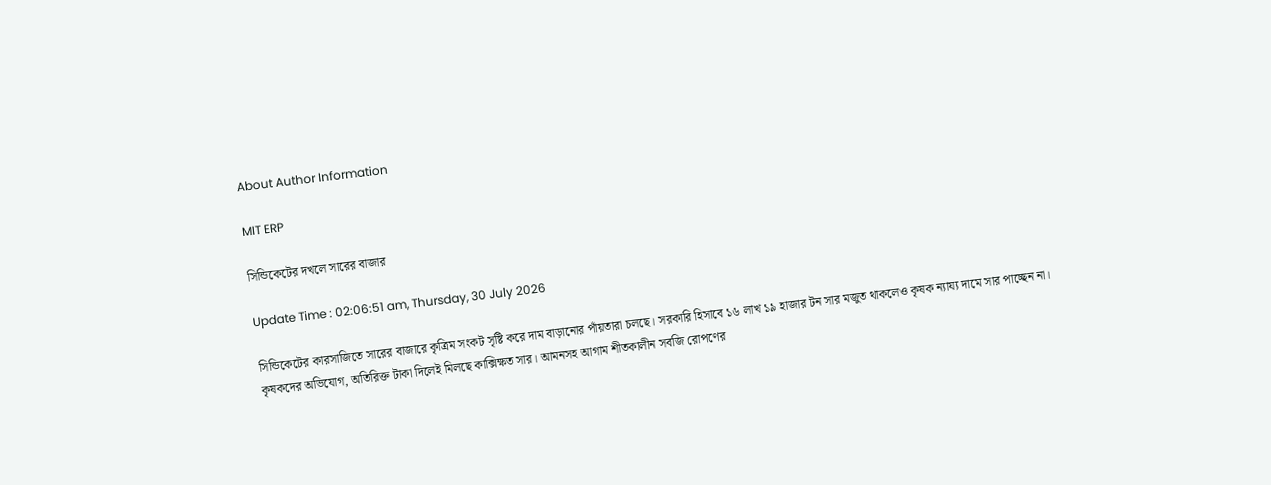About Author Information

MIT ERP

সিন্ডিকেটের দখলে সারের বাজার

Update Time : 02:06:51 am, Thursday, 30 July 2026

সিন্ডিকেটের কারসাজিতে সারের বাজারে কৃত্রিম সংকট সৃষ্টি করে দাম বাড়ানোর পাঁয়তারা চলছে। সরকারি হিসাবে ১৬ লাখ ১৯ হাজার টন সার মজুত থাকলেও কৃষক ন্যায্য দামে সার পাচ্ছেন না। কৃষকদের অভিযোগ, অতিরিক্ত টাকা দিলেই মিলছে কাক্সিক্ষত সার। আমনসহ আগাম শীতকালীন সবজি রোপণের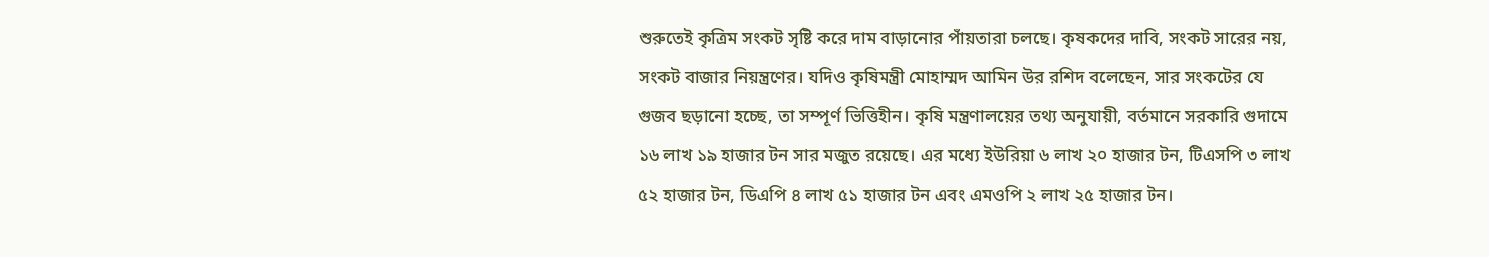শুরুতেই কৃত্রিম সংকট সৃষ্টি করে দাম বাড়ানোর পাঁয়তারা চলছে। কৃষকদের দাবি, সংকট সারের নয়, সংকট বাজার নিয়ন্ত্রণের। যদিও কৃষিমন্ত্রী মোহাম্মদ আমিন উর রশিদ বলেছেন, সার সংকটের যে গুজব ছড়ানো হচ্ছে, তা সম্পূর্ণ ভিত্তিহীন। কৃষি মন্ত্রণালয়ের তথ্য অনুযায়ী, বর্তমানে সরকারি গুদামে ১৬ লাখ ১৯ হাজার টন সার মজুত রয়েছে। এর মধ্যে ইউরিয়া ৬ লাখ ২০ হাজার টন, টিএসপি ৩ লাখ ৫২ হাজার টন, ডিএপি ৪ লাখ ৫১ হাজার টন এবং এমওপি ২ লাখ ২৫ হাজার টন।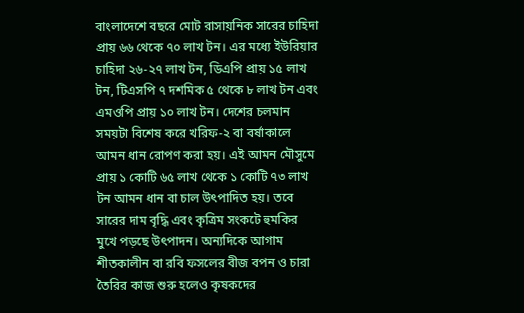বাংলাদেশে বছরে মোট রাসায়নিক সারের চাহিদা প্রায় ৬৬ থেকে ৭০ লাখ টন। এর মধ্যে ইউরিয়ার চাহিদা ২৬-২৭ লাখ টন, ডিএপি প্রায় ১৫ লাখ টন, টিএসপি ৭ দশমিক ৫ থেকে ৮ লাখ টন এবং এমওপি প্রায় ১০ লাখ টন। দেশের চলমান সময়টা বিশেষ করে খরিফ-২ বা বর্ষাকালে আমন ধান রোপণ করা হয়। এই আমন মৌসুমে প্রায় ১ কোটি ৬৫ লাখ থেকে ১ কোটি ৭৩ লাখ টন আমন ধান বা চাল উৎপাদিত হয়। তবে সারের দাম বৃদ্ধি এবং কৃত্রিম সংকটে হুমকির মুখে পড়ছে উৎপাদন। অন্যদিকে আগাম শীতকালীন বা রবি ফসলের বীজ বপন ও চারা তৈরির কাজ শুরু হলেও কৃষকদের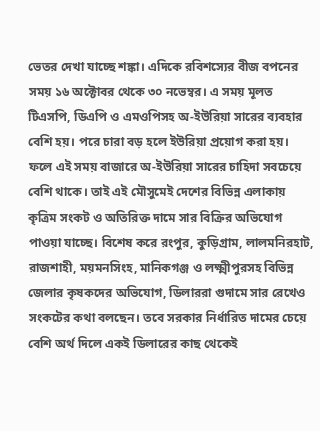ভেতর দেখা যাচ্ছে শঙ্কা। এদিকে রবিশস্যের বীজ বপনের সময় ১৬ অক্টোবর থেকে ৩০ নভেম্বর। এ সময় মূলত টিএসপি, ডিএপি ও এমওপিসহ অ-ইউরিয়া সারের ব্যবহার বেশি হয়। পরে চারা বড় হলে ইউরিয়া প্রয়োগ করা হয়। ফলে এই সময় বাজারে অ-ইউরিয়া সারের চাহিদা সবচেয়ে বেশি থাকে। তাই এই মৌসুমেই দেশের বিভিন্ন এলাকায় কৃত্রিম সংকট ও অতিরিক্ত দামে সার বিক্রির অভিযোগ পাওয়া যাচ্ছে। বিশেষ করে রংপুর, কুড়িগ্রাম, লালমনিরহাট, রাজশাহী, ময়মনসিংহ, মানিকগঞ্জ ও লক্ষ্মীপুরসহ বিভিন্ন জেলার কৃষকদের অভিযোগ, ডিলাররা গুদামে সার রেখেও সংকটের কথা বলছেন। তবে সরকার নির্ধারিত দামের চেয়ে বেশি অর্থ দিলে একই ডিলারের কাছ থেকেই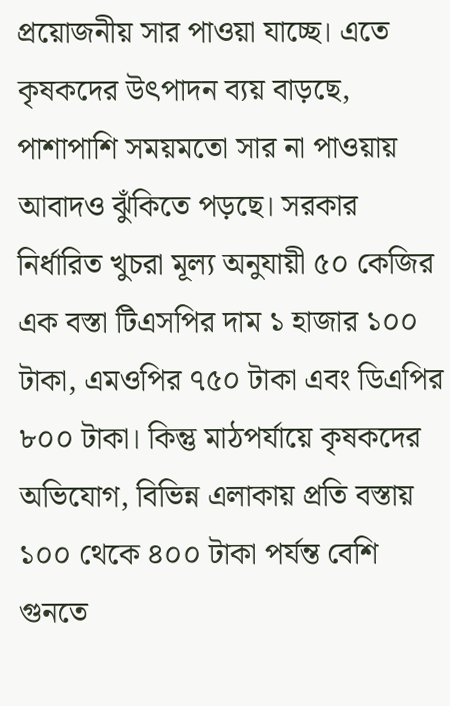প্রয়োজনীয় সার পাওয়া যাচ্ছে। এতে কৃষকদের উৎপাদন ব্যয় বাড়ছে, পাশাপাশি সময়মতো সার না পাওয়ায় আবাদও ঝুঁকিতে পড়ছে। সরকার নির্ধারিত খুচরা মূল্য অনুযায়ী ৫০ কেজির এক বস্তা টিএসপির দাম ১ হাজার ১০০ টাকা, এমওপির ৭৫০ টাকা এবং ডিএপির ৮০০ টাকা। কিন্তু মাঠপর্যায়ে কৃষকদের অভিযোগ, বিভিন্ন এলাকায় প্রতি বস্তায় ১০০ থেকে ৪০০ টাকা পর্যন্ত বেশি গুনতে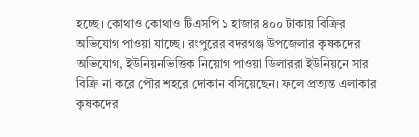হচ্ছে। কোথাও কোথাও টিএসপি ১ হাজার ৪০০ টাকায় বিক্রির অভিযোগ পাওয়া যাচ্ছে। রংপুরের বদরগঞ্জ উপজেলার কৃষকদের অভিযোগ, ইউনিয়নভিত্তিক নিয়োগ পাওয়া ডিলাররা ইউনিয়নে সার বিক্রি না করে পৌর শহরে দোকান বসিয়েছেন। ফলে প্রত্যন্ত এলাকার কৃষকদের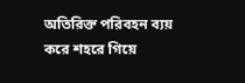অতিরিক্ত পরিবহন ব্যয় করে শহরে গিয়ে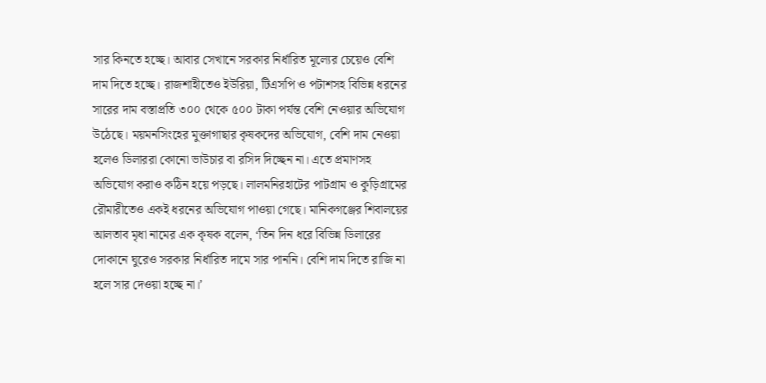সার কিনতে হচ্ছে। আবার সেখানে সরকার নির্ধারিত মূল্যের চেয়েও বেশি দাম দিতে হচ্ছে। রাজশাহীতেও ইউরিয়া, টিএসপি ও পটাশসহ বিভিন্ন ধরনের সারের দাম বস্তাপ্রতি ৩০০ থেকে ৫০০ টাকা পর্যন্ত বেশি নেওয়ার অভিযোগ উঠেছে। ময়মনসিংহের মুক্তাগাছার কৃষকদের অভিযোগ, বেশি দাম নেওয়া হলেও ডিলাররা কোনো ভাউচার বা রসিদ দিচ্ছেন না। এতে প্রমাণসহ অভিযোগ করাও কঠিন হয়ে পড়ছে। লালমনিরহাটের পাটগ্রাম ও কুড়িগ্রামের রৌমারীতেও একই ধরনের অভিযোগ পাওয়া গেছে। মানিকগঞ্জের শিবালয়ের আলতাব মৃধা নামের এক কৃষক বলেন, ‘তিন দিন ধরে বিভিন্ন ডিলারের দোকানে ঘুরেও সরকার নির্ধারিত দামে সার পাননি। বেশি দাম দিতে রাজি না হলে সার দেওয়া হচ্ছে না।’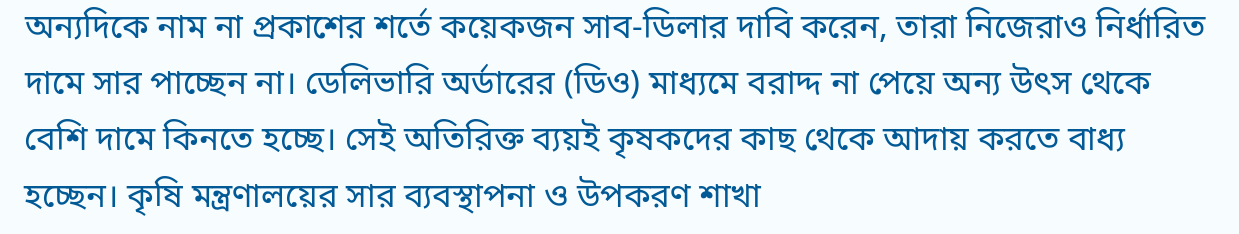অন্যদিকে নাম না প্রকাশের শর্তে কয়েকজন সাব-ডিলার দাবি করেন, তারা নিজেরাও নির্ধারিত দামে সার পাচ্ছেন না। ডেলিভারি অর্ডারের (ডিও) মাধ্যমে বরাদ্দ না পেয়ে অন্য উৎস থেকে বেশি দামে কিনতে হচ্ছে। সেই অতিরিক্ত ব্যয়ই কৃষকদের কাছ থেকে আদায় করতে বাধ্য হচ্ছেন। কৃষি মন্ত্রণালয়ের সার ব্যবস্থাপনা ও উপকরণ শাখা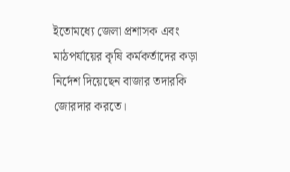ইতোমধ্যে জেলা প্রশাসক এবং মাঠপর্যায়ের কৃষি কর্মকর্তাদের কড়া নির্দেশ দিয়েছেন বাজার তদারকি জোরদার করতে।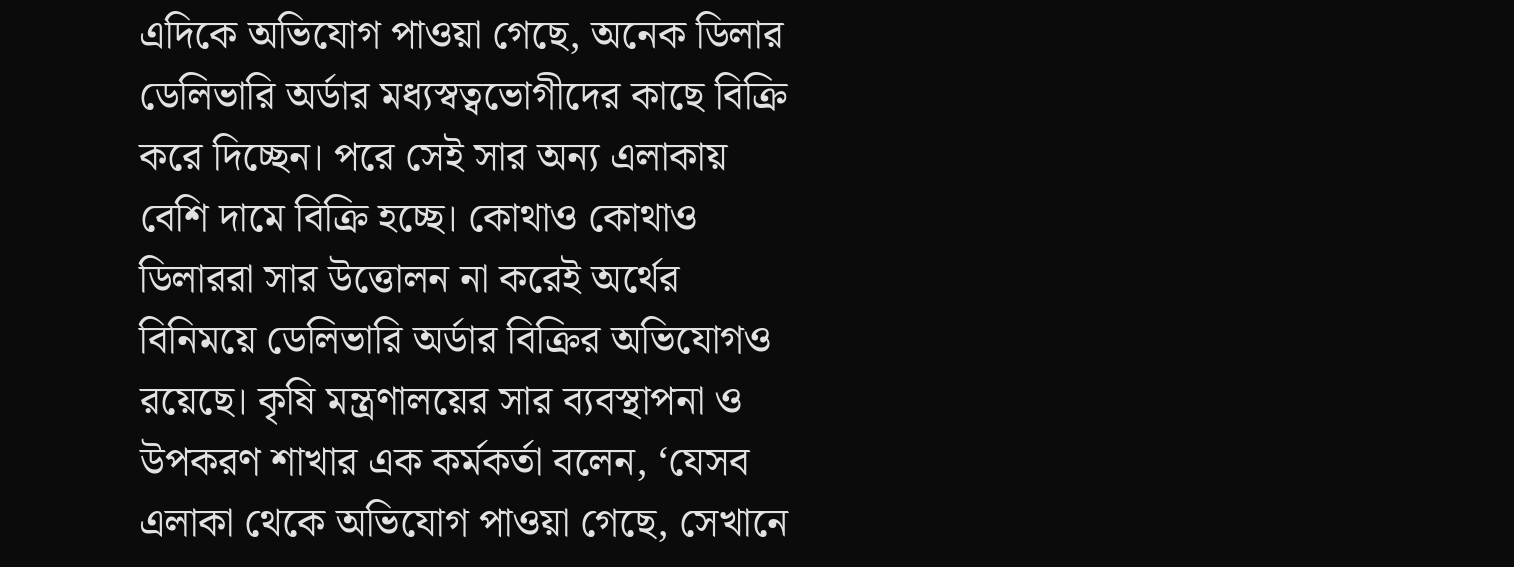এদিকে অভিযোগ পাওয়া গেছে, অনেক ডিলার ডেলিভারি অর্ডার মধ্যস্বত্বভোগীদের কাছে বিক্রি করে দিচ্ছেন। পরে সেই সার অন্য এলাকায় বেশি দামে বিক্রি হচ্ছে। কোথাও কোথাও ডিলাররা সার উত্তোলন না করেই অর্থের বিনিময়ে ডেলিভারি অর্ডার বিক্রির অভিযোগও রয়েছে। কৃষি মন্ত্রণালয়ের সার ব্যবস্থাপনা ও উপকরণ শাখার এক কর্মকর্তা বলেন, ‘যেসব এলাকা থেকে অভিযোগ পাওয়া গেছে, সেখানে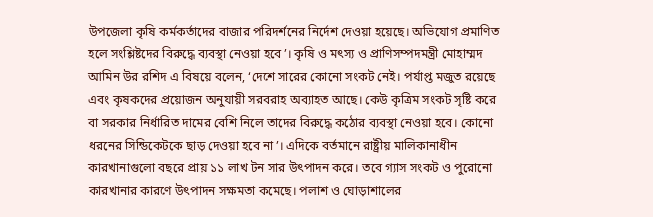উপজেলা কৃষি কর্মকর্তাদের বাজার পরিদর্শনের নির্দেশ দেওয়া হয়েছে। অভিযোগ প্রমাণিত হলে সংশ্লিষ্টদের বিরুদ্ধে ব্যবস্থা নেওয়া হবে’। কৃষি ও মৎস্য ও প্রাণিসম্পদমন্ত্রী মোহাম্মদ আমিন উর রশিদ এ বিষয়ে বলেন, ‘দেশে সারের কোনো সংকট নেই। পর্যাপ্ত মজুত রয়েছে এবং কৃষকদের প্রয়োজন অনুযায়ী সরবরাহ অব্যাহত আছে। কেউ কৃত্রিম সংকট সৃষ্টি করে বা সরকার নির্ধারিত দামের বেশি নিলে তাদের বিরুদ্ধে কঠোর ব্যবস্থা নেওয়া হবে। কোনো ধরনের সিন্ডিকেটকে ছাড় দেওয়া হবে না’। এদিকে বর্তমানে রাষ্ট্রীয় মালিকানাধীন কারখানাগুলো বছরে প্রায় ১১ লাখ টন সার উৎপাদন করে। তবে গ্যাস সংকট ও পুরোনো কারখানার কারণে উৎপাদন সক্ষমতা কমেছে। পলাশ ও ঘোড়াশালের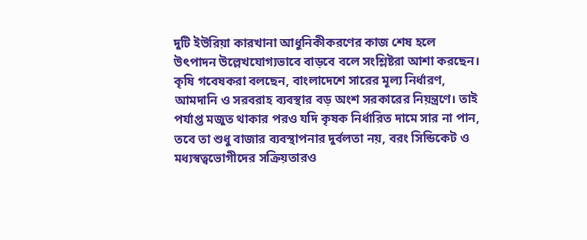দুটি ইউরিয়া কারখানা আধুনিকীকরণের কাজ শেষ হলে উৎপাদন উল্লেখযোগ্যভাবে বাড়বে বলে সংশ্লিষ্টরা আশা করছেন। কৃষি গবেষকরা বলছেন, বাংলাদেশে সারের মূল্য নির্ধারণ, আমদানি ও সরবরাহ ব্যবস্থার বড় অংশ সরকারের নিয়ন্ত্রণে। তাই পর্যাপ্ত মজুত থাকার পরও যদি কৃষক নির্ধারিত দামে সার না পান, তবে তা শুধু বাজার ব্যবস্থাপনার দুর্বলতা নয়, বরং সিন্ডিকেট ও মধ্যস্বত্বভোগীদের সক্রিয়তারও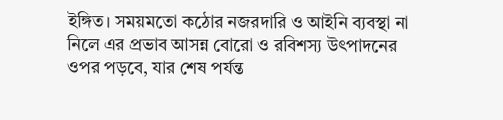ইঙ্গিত। সময়মতো কঠোর নজরদারি ও আইনি ব্যবস্থা না নিলে এর প্রভাব আসন্ন বোরো ও রবিশস্য উৎপাদনের ওপর পড়বে, যার শেষ পর্যন্ত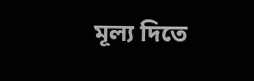মূল্য দিতে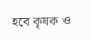হবে কৃষক ও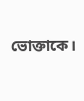ভোক্তাকে।